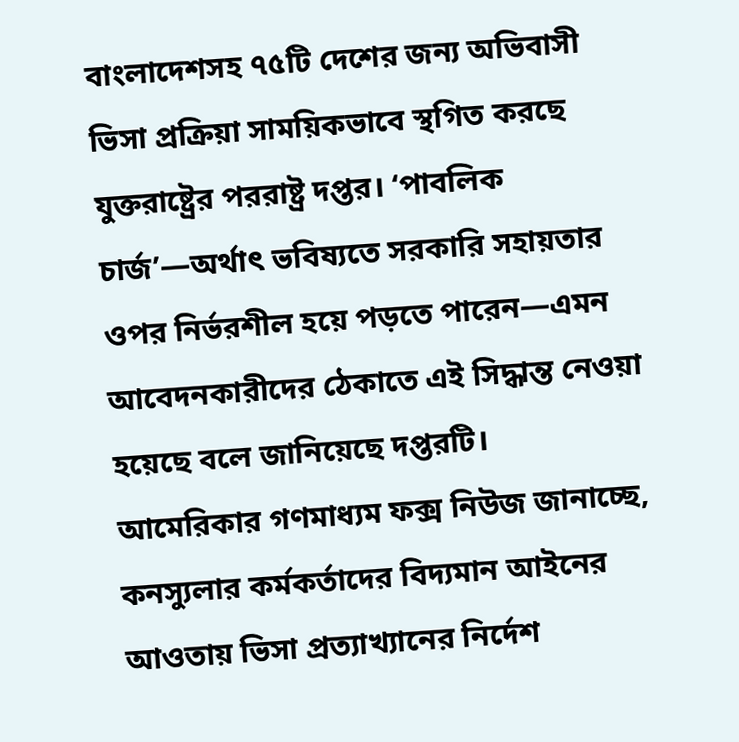বাংলাদেশসহ ৭৫টি দেশের জন্য অভিবাসী ভিসা প্রক্রিয়া সাময়িকভাবে স্থগিত করছে যুক্তরাষ্ট্রের পররাষ্ট্র দপ্তর। ‘পাবলিক চার্জ’—অর্থাৎ ভবিষ্যতে সরকারি সহায়তার ওপর নির্ভরশীল হয়ে পড়তে পারেন—এমন আবেদনকারীদের ঠেকাতে এই সিদ্ধান্ত নেওয়া হয়েছে বলে জানিয়েছে দপ্তরটি।
আমেরিকার গণমাধ্যম ফক্স নিউজ জানাচ্ছে, কনস্যুলার কর্মকর্তাদের বিদ্যমান আইনের আওতায় ভিসা প্রত্যাখ্যানের নির্দেশ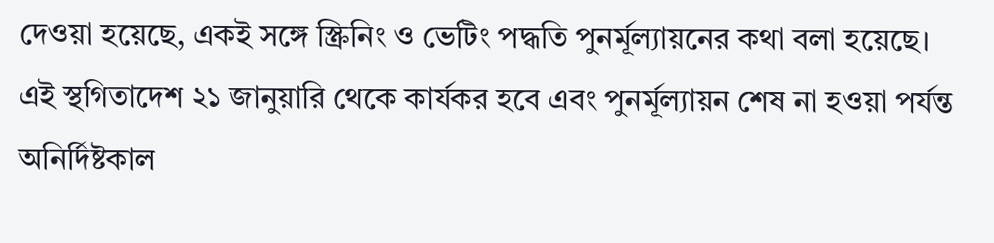দেওয়া হয়েছে, একই সঙ্গে স্ক্রিনিং ও ভেটিং পদ্ধতি পুনর্মূল্যায়নের কথা বলা হয়েছে।
এই স্থগিতাদেশ ২১ জানুয়ারি থেকে কার্যকর হবে এবং পুনর্মূল্যায়ন শেষ না হওয়া পর্যন্ত অনির্দিষ্টকাল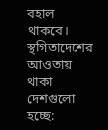বহাল থাকবে।
স্থগিতাদেশের আওতায় থাকা দেশগুলো হচ্ছে: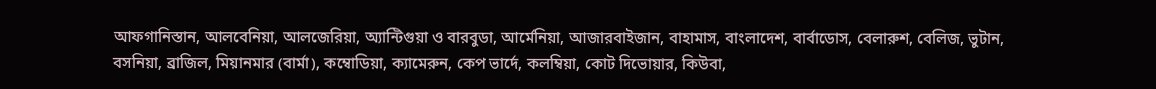আফগানিস্তান, আলবেনিয়া, আলজেরিয়া, অ্যান্টিগুয়া ও বারবুডা, আর্মেনিয়া, আজারবাইজান, বাহামাস, বাংলাদেশ, বার্বাডোস, বেলারুশ, বেলিজ, ভুটান, বসনিয়া, ব্রাজিল, মিয়ানমার (বার্মা), কম্বোডিয়া, ক্যামেরুন, কেপ ভার্দে, কলম্বিয়া, কোট দিভোয়ার, কিউবা,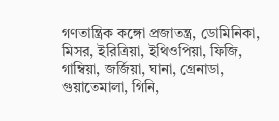গণতান্ত্রিক কঙ্গো প্রজাতন্ত্র, ডোমিনিকা, মিসর, ইরিত্রিয়া, ইথিওপিয়া, ফিজি, গাম্বিয়া, জর্জিয়া, ঘানা, গ্রেনাডা, গুয়াতেমালা, গিনি,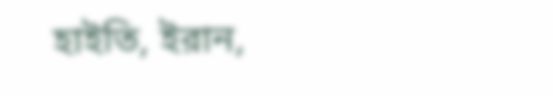হাইতি, ইরান,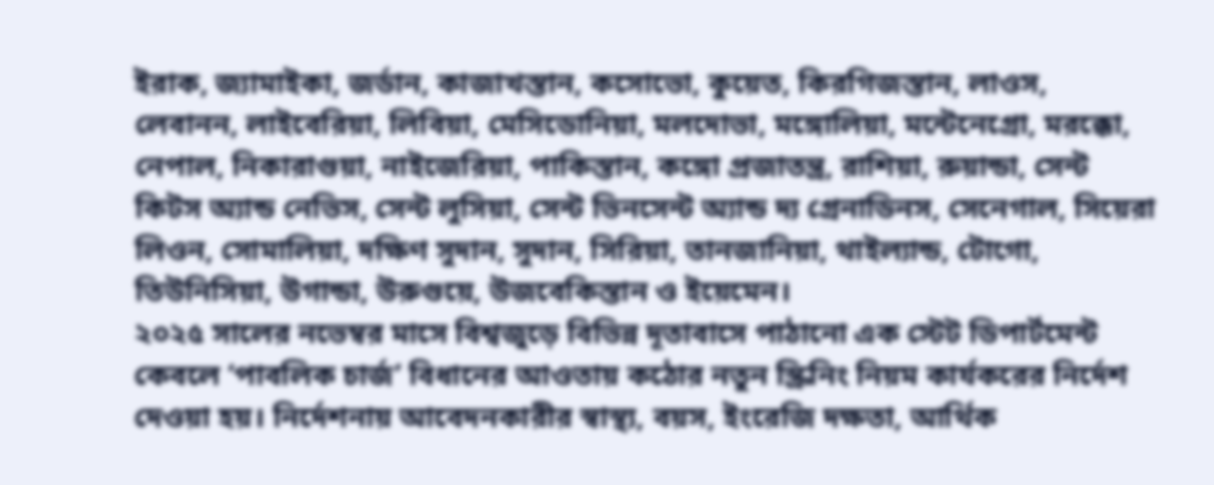ইরাক, জ্যামাইকা, জর্ডান, কাজাখস্তান, কসোভো, কুয়েত, কিরগিজস্তান, লাওস, লেবানন, লাইবেরিয়া, লিবিয়া, মেসিডোনিয়া, মলদোভা, মঙ্গোলিয়া, মন্টেনেগ্রো, মরক্কো, নেপাল, নিকারাগুয়া, নাইজেরিয়া, পাকিস্তান, কঙ্গো প্রজাতন্ত্র, রাশিয়া, রুয়ান্ডা, সেন্ট কিটস অ্যান্ড নেভিস, সেন্ট লুসিয়া, সেন্ট ভিনসেন্ট অ্যান্ড দ্য গ্রেনাডিনস, সেনেগাল, সিয়েরা লিওন, সোমালিয়া, দক্ষিণ সুদান, সুদান, সিরিয়া, তানজানিয়া, থাইল্যান্ড, টোগো, তিউনিসিয়া, উগান্ডা, উরুগুয়ে, উজবেকিস্তান ও ইয়েমেন।
২০২৫ সালের নভেম্বর মাসে বিশ্বজুড়ে বিভিন্ন দূতাবাসে পাঠানো এক স্টেট ডিপার্টমেন্ট কেবলে ‘পাবলিক চার্জ’ বিধানের আওতায় কঠোর নতুন স্ক্রিনিং নিয়ম কার্যকরের নির্দেশ দেওয়া হয়। নির্দেশনায় আবেদনকারীর স্বাস্থ্য, বয়স, ইংরেজি দক্ষতা, আর্থিক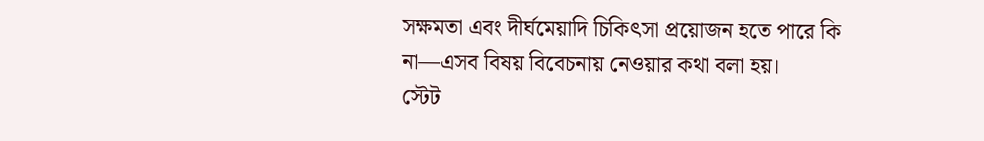সক্ষমতা এবং দীর্ঘমেয়াদি চিকিৎসা প্রয়োজন হতে পারে কি না—এসব বিষয় বিবেচনায় নেওয়ার কথা বলা হয়।
স্টেট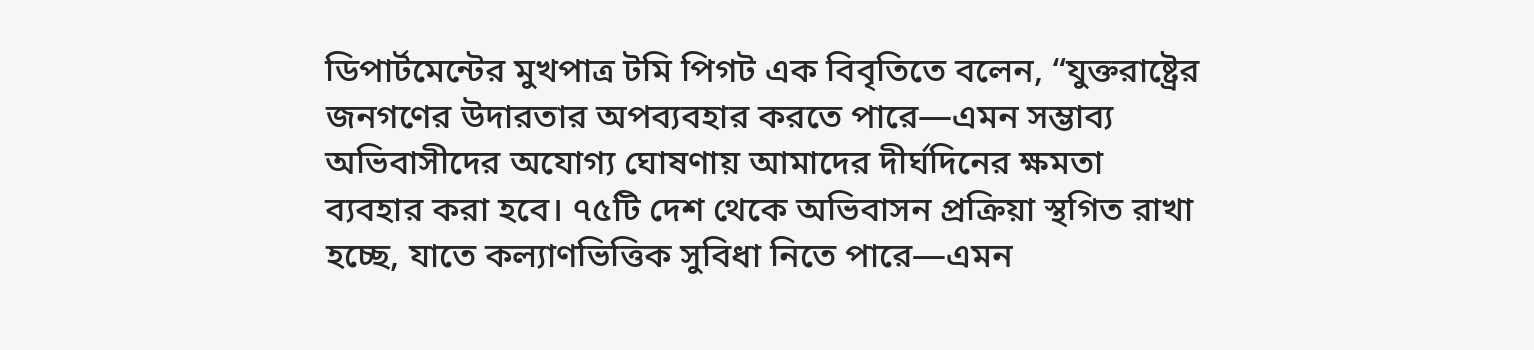ডিপার্টমেন্টের মুখপাত্র টমি পিগট এক বিবৃতিতে বলেন, “যুক্তরাষ্ট্রের জনগণের উদারতার অপব্যবহার করতে পারে—এমন সম্ভাব্য অভিবাসীদের অযোগ্য ঘোষণায় আমাদের দীর্ঘদিনের ক্ষমতা ব্যবহার করা হবে। ৭৫টি দেশ থেকে অভিবাসন প্রক্রিয়া স্থগিত রাখা হচ্ছে, যাতে কল্যাণভিত্তিক সুবিধা নিতে পারে—এমন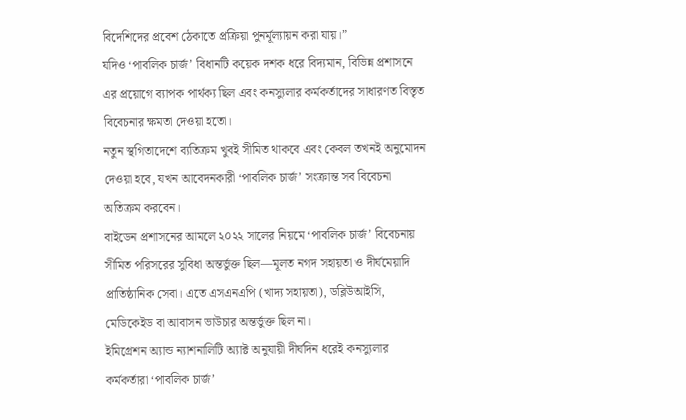বিদেশিদের প্রবেশ ঠেকাতে প্রক্রিয়া পুনর্মূল্যায়ন করা যায়।”
যদিও ‘পাবলিক চার্জ’ বিধানটি কয়েক দশক ধরে বিদ্যমান, বিভিন্ন প্রশাসনে এর প্রয়োগে ব্যাপক পার্থক্য ছিল এবং কনস্যুলার কর্মকর্তাদের সাধারণত বিস্তৃত বিবেচনার ক্ষমতা দেওয়া হতো।
নতুন স্থগিতাদেশে ব্যতিক্রম খুবই সীমিত থাকবে এবং কেবল তখনই অনুমোদন দেওয়া হবে, যখন আবেদনকারী ‘পাবলিক চার্জ’ সংক্রান্ত সব বিবেচনা অতিক্রম করবেন।
বাইডেন প্রশাসনের আমলে ২০২২ সালের নিয়মে ‘পাবলিক চার্জ’ বিবেচনায় সীমিত পরিসরের সুবিধা অন্তর্ভুক্ত ছিল—মূলত নগদ সহায়তা ও দীর্ঘমেয়াদি প্রাতিষ্ঠানিক সেবা। এতে এসএনএপি (খাদ্য সহায়তা), ডব্লিউআইসি, মেডিকেইড বা আবাসন ভাউচার অন্তর্ভুক্ত ছিল না।
ইমিগ্রেশন অ্যান্ড ন্যাশনালিটি অ্যাক্ট অনুযায়ী দীর্ঘদিন ধরেই কনস্যুলার কর্মকর্তারা ‘পাবলিক চার্জ’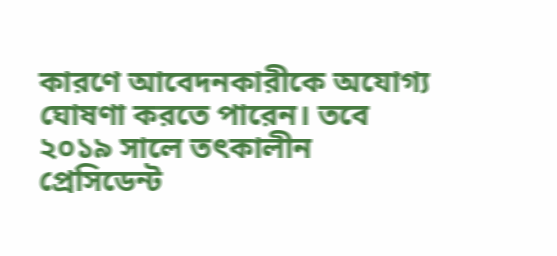কারণে আবেদনকারীকে অযোগ্য ঘোষণা করতে পারেন। তবে ২০১৯ সালে তৎকালীন প্রেসিডেন্ট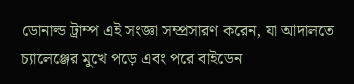ডোনাল্ড ট্রাম্প এই সংজ্ঞা সম্প্রসারণ করেন, যা আদালতে চ্যালেঞ্জের মুখে পড়ে এবং পরে বাইডেন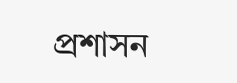প্রশাসন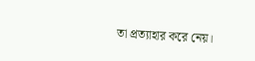তা প্রত্যাহার করে নেয়।